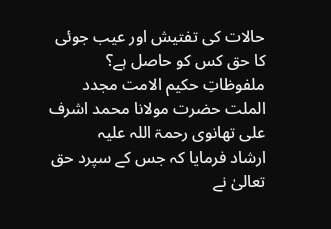حالات کی تفتیش اور عیب جوئی کا حق کس کو حاصل ہے؟
ملفوظاتِ حکیم الامت مجدد الملت حضرت مولانا محمد اشرف علی تھانوی رحمۃ اللہ علیہ
ارشاد فرمایا کہ جس کے سپرد حق تعالیٰ نے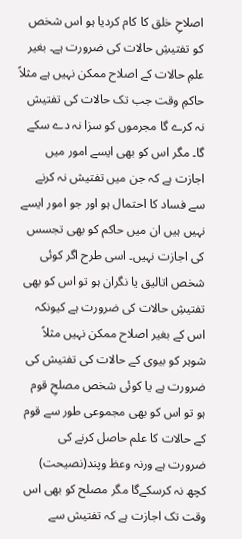اصلاحِ خلق کا کام کردیا ہو اس شخص کو تفتیشِ حالات کی ضرورت ہے۔ بغیر علمِ حالات کے اصلاح ممکن نہیں ہے مثلاً حاکمِ وقت جب تک حالات کی تفتیش نہ کرے گا مجرموں کو سزا نہ دے سکے گا۔ مگر اس کو بھی ایسے امور میں اجازت ہے کہ جن میں تفتیش نہ کرنے سے فساد کا احتمال ہو اور جو امور ایسے نہیں ہیں ان میں حاکم کو بھی تجسس کی اجازت نہیں۔ اسی طرح اگر کوئی شخص اتالیق یا نگران ہو تو اس کو بھی تفتیشِ حالات کی ضرورت ہے کیونکہ اس کے بغیر اصلاح ممکن نہیں مثلاً شوہر کو بیوی کے حالات کی تفتیش کی ضرورت ہے یا کوئی شخص مصلحِ قوم ہو تو اس کو بھی مجموعی طور سے قوم کے حالات کا علم حاصل کرنے کی ضرورت ہے ورنہ وعظ وپند(نصیحت) کچھ نہ کرسکےگا مگر مصلح کو بھی اس وقت تک اجازت ہے کہ تفتیش سے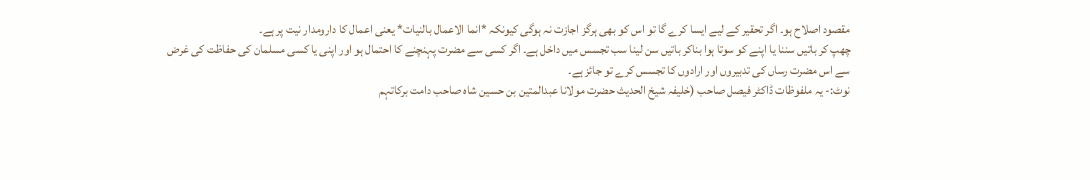مقصود اصلاح ہو۔ اگر تحقیر کے لیے ایسا کرے گا تو اس کو بھی ہرگز اجازت نہ ہوگی کیونکہ *انما الاعمال بالنیات* یعنی اعمال کا دارومدار نیت پر ہے۔
چھپ کر باتیں سننا یا اپنے کو سوتا ہوا بناکر باتیں سن لینا سب تجسس میں داخل ہے۔ اگر کسی سے مضرت پہنچنے کا احتمال ہو اور اپنی یا کسی مسلمان کی حفاظت کی غرض سے اس مضرت رساں کی تدبیروں اور ارادوں کا تجسس کرے تو جائز ہے۔
نوٹ:- یہ ملفوظات ڈاکٹر فیصل صاحب (خلیفہ شیخ الحدیث حضرت مولانا عبدالمتین بن حسین شاہ صاحب دامت برکاتہم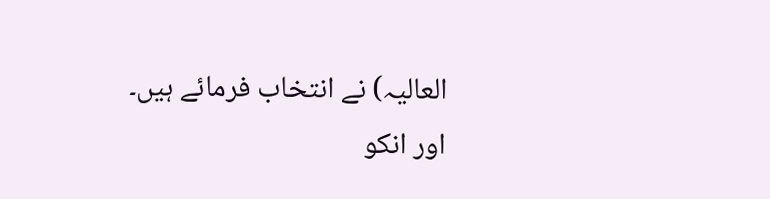العالیہ) نے انتخاب فرمائے ہیں۔ اور انکو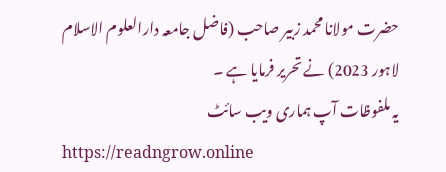حضرت مولانا محمد زبیر صاحب (فاضل جامعہ دارالعلوم الاسلام لاہور 2023) نے تحریر فرمایا ہے ۔
یہ ملفوظات آپ ہماری ویب سائٹ
https://readngrow.online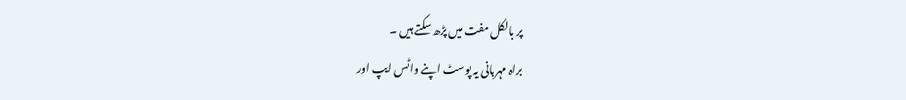پر بالکل مفت میں پڑھ سکتے ہیں ۔
براہ مہربانی یہ پوسٹ اپنے واٹس ایپ اور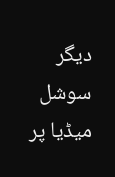دیگر سوشل میڈیا پر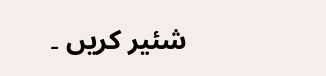شئیر کریں ۔